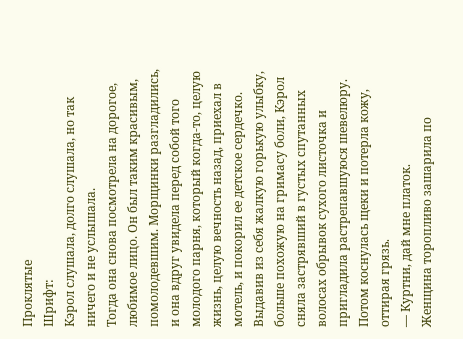Проклятые
Шрифт:
Кэрол слушала, долго слушала, но так ничего и не услышала.
Тогда она снова посмотрела на дорогое, любимое лицо. Он был таким красивым, помолодевшим. Морщинки разгладились, и она вдруг увидела перед собой того молодого парня, который когда-то, целую жизнь, целую вечность назад, приехал в мотель, и покорил ее детское сердечко.
Выдавив из себя жалкую горькую улыбку, больше похожую на гримасу боли, Кэрол сняла застрявший в густых спутанных волосах обрывок сухого листочка и пригладила растрепавшуюся шевелюру. Потом коснулась щеки и потерла кожу, оттирая грязь.
— Куртни, дай мне платок.
Женщина торопливо зашарила по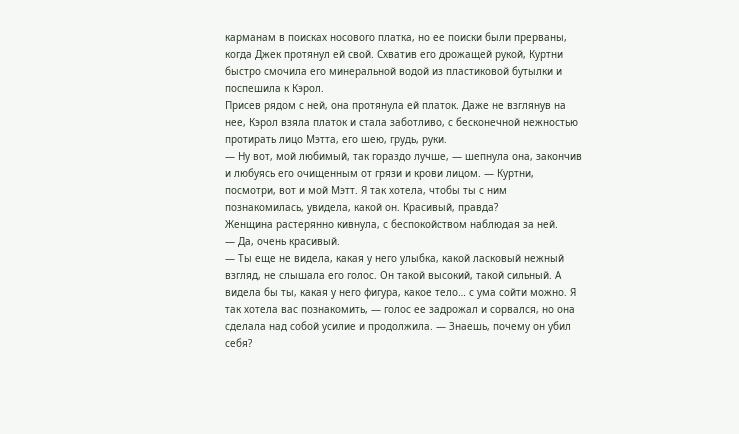карманам в поисках носового платка, но ее поиски были прерваны, когда Джек протянул ей свой. Схватив его дрожащей рукой, Куртни быстро смочила его минеральной водой из пластиковой бутылки и поспешила к Кэрол.
Присев рядом с ней, она протянула ей платок. Даже не взглянув на нее, Кэрол взяла платок и стала заботливо, с бесконечной нежностью протирать лицо Мэтта, его шею, грудь, руки.
— Ну вот, мой любимый, так гораздо лучше, — шепнула она, закончив и любуясь его очищенным от грязи и крови лицом. — Куртни, посмотри, вот и мой Мэтт. Я так хотела, чтобы ты с ним познакомилась, увидела, какой он. Красивый, правда?
Женщина растерянно кивнула, с беспокойством наблюдая за ней.
— Да, очень красивый.
— Ты еще не видела, какая у него улыбка, какой ласковый нежный взгляд, не слышала его голос. Он такой высокий, такой сильный. А видела бы ты, какая у него фигура, какое тело… с ума сойти можно. Я так хотела вас познакомить, — голос ее задрожал и сорвался, но она сделала над собой усилие и продолжила. — Знаешь, почему он убил себя?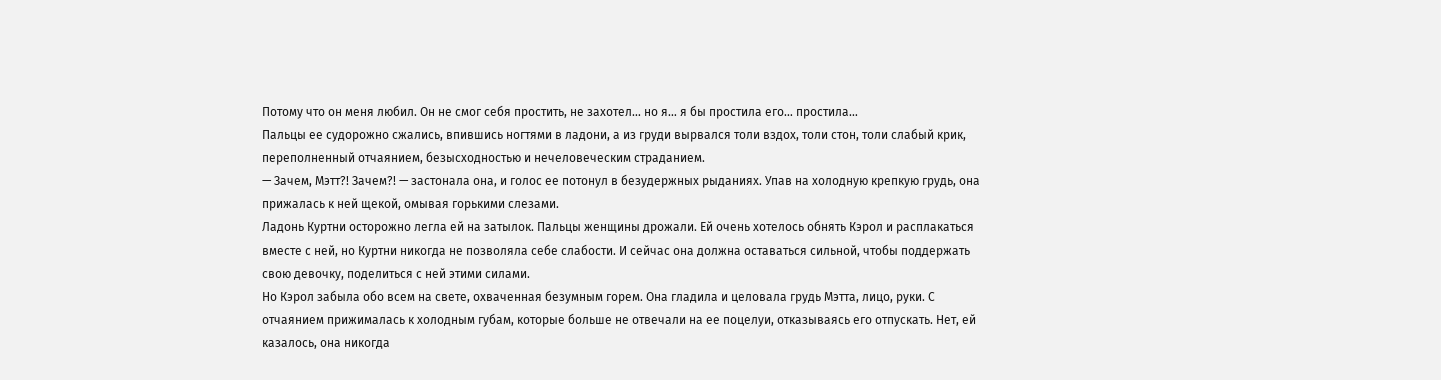Потому что он меня любил. Он не смог себя простить, не захотел… но я… я бы простила его… простила…
Пальцы ее судорожно сжались, впившись ногтями в ладони, а из груди вырвался толи вздох, толи стон, толи слабый крик, переполненный отчаянием, безысходностью и нечеловеческим страданием.
— Зачем, Мэтт?! Зачем?! — застонала она, и голос ее потонул в безудержных рыданиях. Упав на холодную крепкую грудь, она прижалась к ней щекой, омывая горькими слезами.
Ладонь Куртни осторожно легла ей на затылок. Пальцы женщины дрожали. Ей очень хотелось обнять Кэрол и расплакаться вместе с ней, но Куртни никогда не позволяла себе слабости. И сейчас она должна оставаться сильной, чтобы поддержать свою девочку, поделиться с ней этими силами.
Но Кэрол забыла обо всем на свете, охваченная безумным горем. Она гладила и целовала грудь Мэтта, лицо, руки. С отчаянием прижималась к холодным губам, которые больше не отвечали на ее поцелуи, отказываясь его отпускать. Нет, ей казалось, она никогда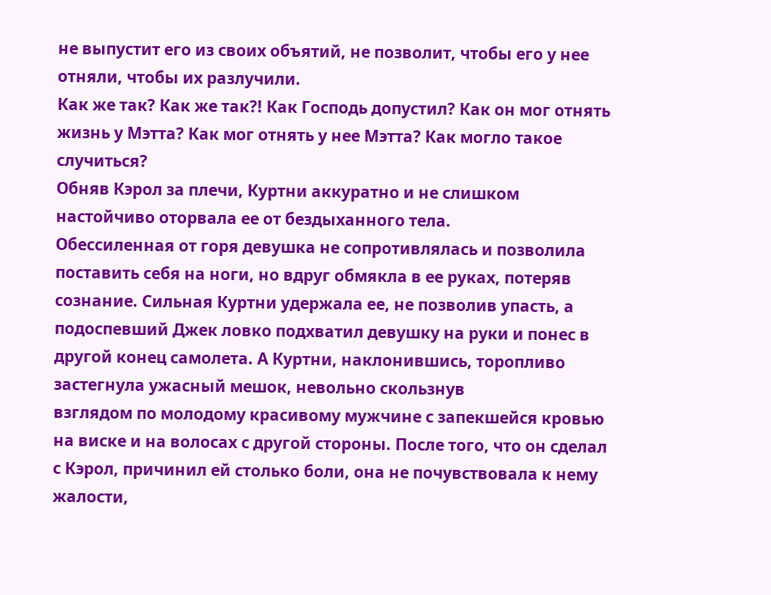не выпустит его из своих объятий, не позволит, чтобы его у нее отняли, чтобы их разлучили.
Как же так? Как же так?! Как Господь допустил? Как он мог отнять жизнь у Мэтта? Как мог отнять у нее Мэтта? Как могло такое случиться?
Обняв Кэрол за плечи, Куртни аккуратно и не слишком настойчиво оторвала ее от бездыханного тела.
Обессиленная от горя девушка не сопротивлялась и позволила поставить себя на ноги, но вдруг обмякла в ее руках, потеряв сознание. Сильная Куртни удержала ее, не позволив упасть, а подоспевший Джек ловко подхватил девушку на руки и понес в другой конец самолета. А Куртни, наклонившись, торопливо застегнула ужасный мешок, невольно скользнув
взглядом по молодому красивому мужчине с запекшейся кровью на виске и на волосах с другой стороны. После того, что он сделал с Кэрол, причинил ей столько боли, она не почувствовала к нему жалости,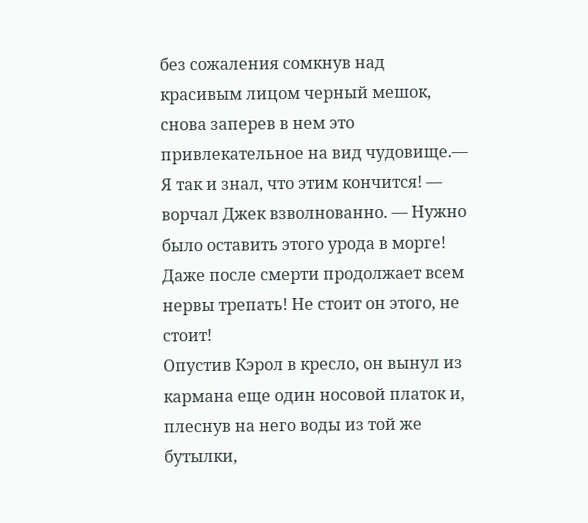без сожаления сомкнув над красивым лицом черный мешок, снова заперев в нем это привлекательное на вид чудовище.— Я так и знал, что этим кончится! — ворчал Джек взволнованно. — Нужно было оставить этого урода в морге! Даже после смерти продолжает всем нервы трепать! Не стоит он этого, не стоит!
Опустив Кэрол в кресло, он вынул из кармана еще один носовой платок и, плеснув на него воды из той же бутылки,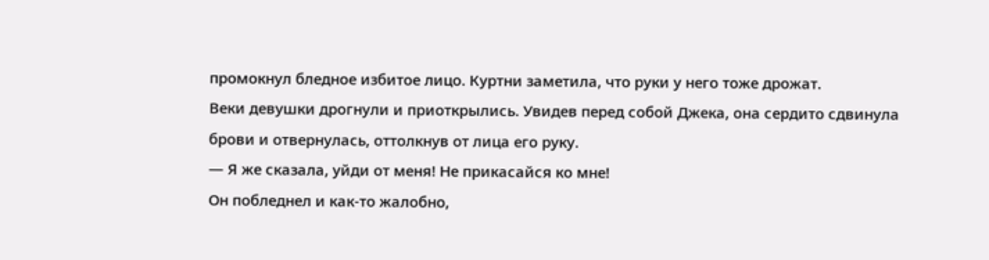промокнул бледное избитое лицо. Куртни заметила, что руки у него тоже дрожат.
Веки девушки дрогнули и приоткрылись. Увидев перед собой Джека, она сердито сдвинула брови и отвернулась, оттолкнув от лица его руку.
— Я же сказала, уйди от меня! Не прикасайся ко мне!
Он побледнел и как-то жалобно,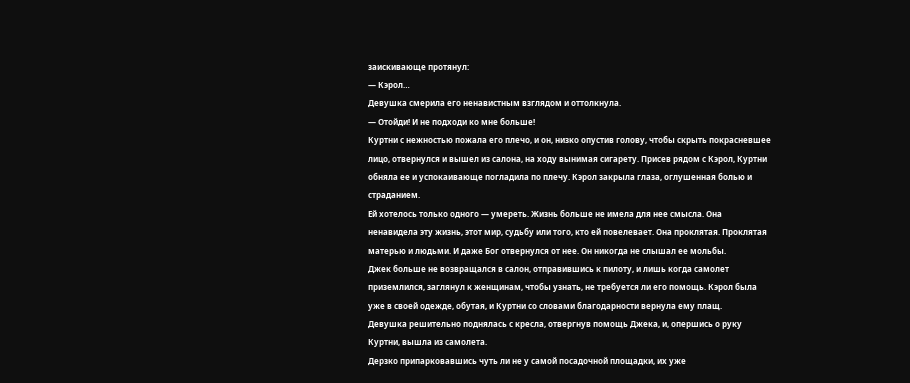заискивающе протянул:
— Кэрол…
Девушка смерила его ненавистным взглядом и оттолкнула.
— Отойди! И не подходи ко мне больше!
Куртни с нежностью пожала его плечо, и он, низко опустив голову, чтобы скрыть покрасневшее лицо, отвернулся и вышел из салона, на ходу вынимая сигарету. Присев рядом с Кэрол, Куртни обняла ее и успокаивающе погладила по плечу. Кэрол закрыла глаза, оглушенная болью и страданием.
Ей хотелось только одного — умереть. Жизнь больше не имела для нее смысла. Она ненавидела эту жизнь, этот мир, судьбу или того, кто ей повелевает. Она проклятая. Проклятая матерью и людьми. И даже Бог отвернулся от нее. Он никогда не слышал ее мольбы.
Джек больше не возвращался в салон, отправившись к пилоту, и лишь когда самолет приземлился, заглянул к женщинам, чтобы узнать, не требуется ли его помощь. Кэрол была уже в своей одежде, обутая, и Куртни со словами благодарности вернула ему плащ.
Девушка решительно поднялась с кресла, отвергнув помощь Джека, и, опершись о руку Куртни, вышла из самолета.
Дерзко припарковавшись чуть ли не у самой посадочной площадки, их уже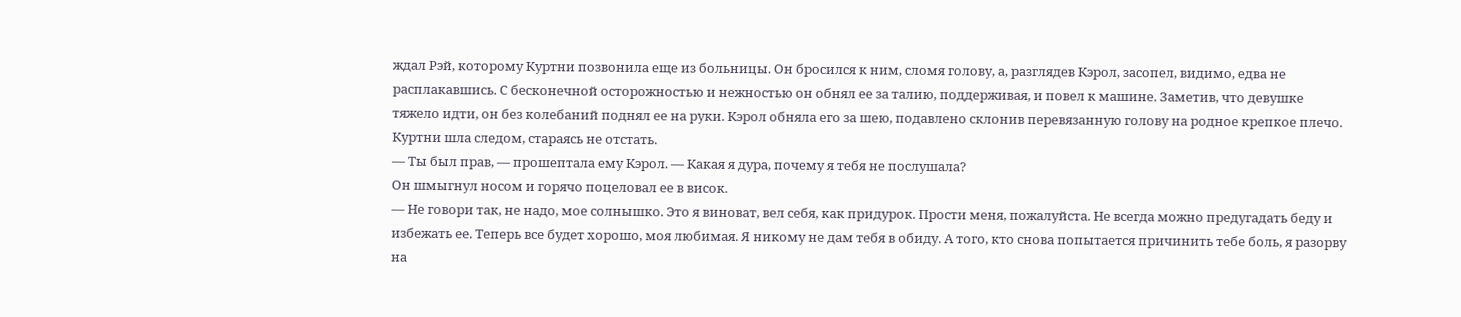ждал Рэй, которому Куртни позвонила еще из больницы. Он бросился к ним, сломя голову, а, разглядев Кэрол, засопел, видимо, едва не расплакавшись. С бесконечной осторожностью и нежностью он обнял ее за талию, поддерживая, и повел к машине. Заметив, что девушке тяжело идти, он без колебаний поднял ее на руки. Кэрол обняла его за шею, подавлено склонив перевязанную голову на родное крепкое плечо. Куртни шла следом, стараясь не отстать.
— Ты был прав, — прошептала ему Кэрол. — Какая я дура, почему я тебя не послушала?
Он шмыгнул носом и горячо поцеловал ее в висок.
— Не говори так, не надо, мое солнышко. Это я виноват, вел себя, как придурок. Прости меня, пожалуйста. Не всегда можно предугадать беду и избежать ее. Теперь все будет хорошо, моя любимая. Я никому не дам тебя в обиду. А того, кто снова попытается причинить тебе боль, я разорву на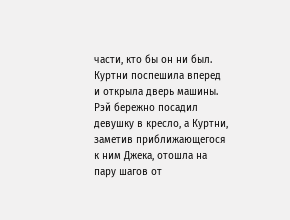части, кто бы он ни был.
Куртни поспешила вперед и открыла дверь машины. Рэй бережно посадил девушку в кресло, а Куртни, заметив приближающегося к ним Джека, отошла на пару шагов от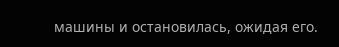машины и остановилась, ожидая его.